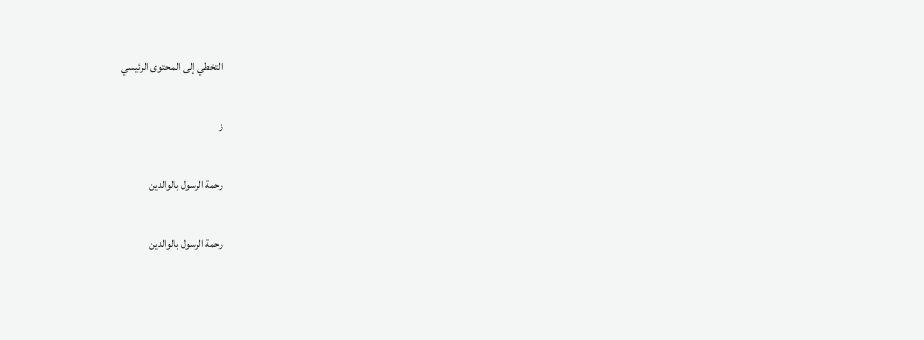التخطي إلى المحتوى الرئيسي

ز

رحمة الرسول بالوالدين

رحمة الرسول بالوالدين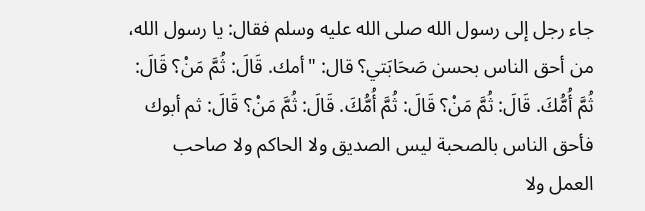جاء رجل إلى رسول الله صلى الله عليه وسلم فقال: يا رسول الله، من أحق الناس بحسن صَحَابَتي؟ قال: "أمك. قَالَ: ثُمَّ مَنْ؟ قَالَ: ثُمَّ أُمُّكَ. قَالَ: ثُمَّ مَنْ؟ قَالَ: ثُمَّ أُمُّكَ. قَالَ: ثُمَّ مَنْ؟ قَالَ: ثم أبوك فأحق الناس بالصحبة ليس الصديق ولا الحاكم ولا صاحب العمل ولا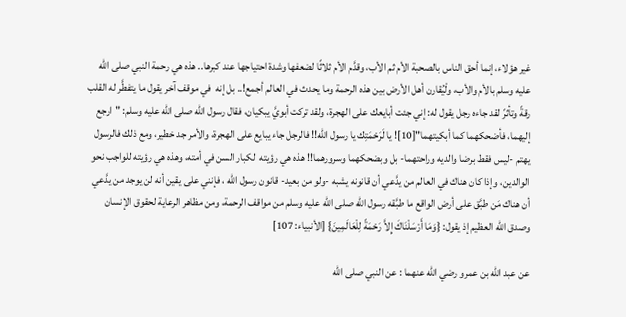غير هؤلاء، إنما أحق الناس بالصحبة الأم ثم الأب، وقدَّم الأم ثلاثًا لضعفها وشدة احتياجها عند كبرها.. هذه هي رحمة النبي صلى الله عليه وسلم بالأم والأب، ولْيُقارن أهل الأرض بين هذه الرحمة وما يحدث في العالم أجمع!.. بل إنه  في موقف آخر يقول ما يتفطَّر له القلب رقةً وتأثرً لقد جاءه رجل يقول له: إني جئت أبايعك على الهجرة، ولقد تركت أبويَّ يبكيان، فقال رسول الله صلى الله عليه وسلم: "ارجع إليهما، فأضحكهما كما أبكيتهما"[10]! يا لَرَحْمَتِك يا رسول الله!! فالرجل جاء يبايع على الهجرة، والأمر جد خطير، ومع ذلك فالرسول  يهتم -ليس فقط برضا والديه وراحتهما- بل وبضحكهما وسرورهما!! هذه هي رؤيته  لكبار السن في أمته، وهذه هي رؤيته للواجب نحو الوالدين، وإذا كان هناك في العالم من يدَّعي أن قانونه يشبه -ولو من بعيد- قانون رسول الله ، فإنني على يقين أنه لن يوجد من يدَّعي أن هناك مَن طبَّق على أرض الواقع ما طبَّقه رسول الله صلى الله عليه وسلم من مواقف الرحمة، ومن مظاهر الرعاية لحقوق الإنسان وصدق الله العظيم إذ يقول: {وَمَا أَرْسَلْنَاكَ إِلاَّ رَحْمَةً لِلْعَالَمِينَ} [الأنبياء: 107]

عن عبد الله بن عمرو رضي الله عنهما : عن النبي صلى الله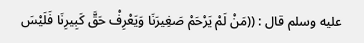عليه وسلم قال : ((مَنْ لَمْ يَرْحَمْ صَغِيرَنَا وَيَعْرِفْ حَقَّ كَبِيرِنَا فَلَيْسَ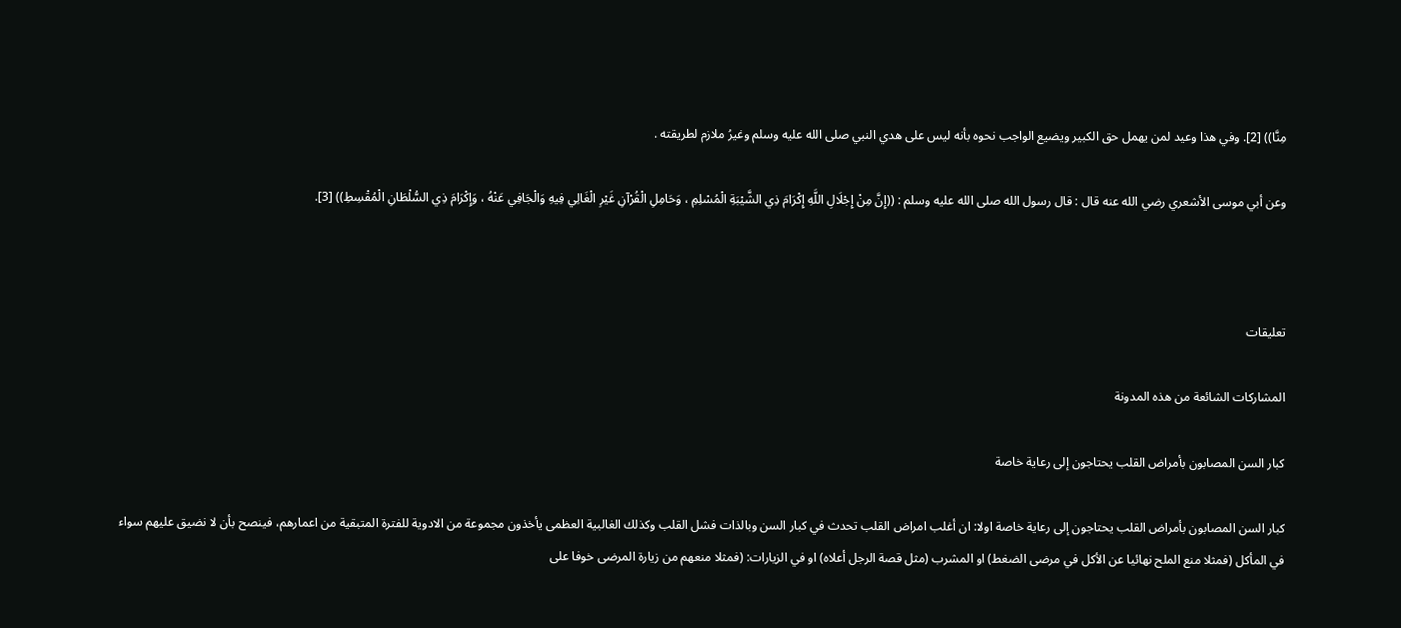مِنَّا)) [2]. وفي هذا وعيد لمن يهمل حق الكبير ويضيع الواجب نحوه بأنه ليس على هدي النبي صلى الله عليه وسلم وغيرُ ملازم لطريقته .

وعن أبي موسى الأشعري رضي الله عنه قال : قال رسول الله صلى الله عليه وسلم : ((إِنَّ مِنْ إِجْلَالِ اللَّهِ إِكْرَامَ ذِي الشَّيْبَةِ الْمُسْلِمِ ، وَحَامِلِ الْقُرْآنِ غَيْرِ الْغَالِي فِيهِ وَالْجَافِي عَنْهُ ، وَإِكْرَامَ ذِي السُّلْطَانِ الْمُقْسِطِ)) [3].



تعليقات

المشاركات الشائعة من هذه المدونة

كبار السن المصابون بأمراض القلب يحتاجون إلى رعاية خاصة

كبار السن المصابون بأمراض القلب يحتاجون إلى رعاية خاصة اولا: ان أغلب امراض القلب تحدث في كبار السن وبالذات فشل القلب وكذلك الغالبية العظمى يأخذون مجموعة من الادوية للفترة المتبقية من اعمارهم، فينصح بأن لا نضيق عليهم سواء في المأكل (فمثلا منع الملح نهائيا عن الأكل في مرضى الضغط) او المشرب (مثل قصة الرجل أعلاه) او في الزيارات: (فمثلا منعهم من زيارة المرضى خوفا على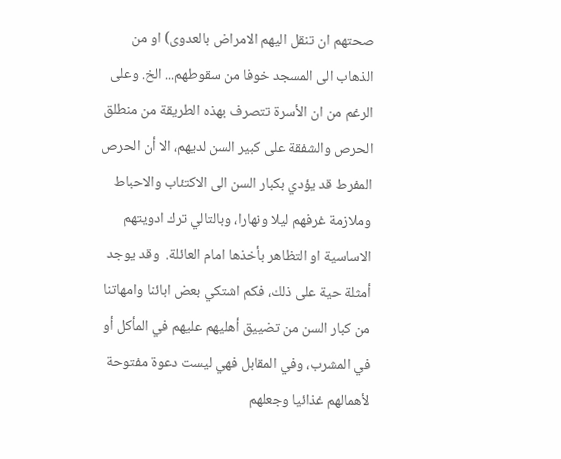صحتهم ان تنقل اليهم الامراض بالعدوى) او من الذهاب الى المسجد خوفا من سقوطهم... الخ. وعلى الرغم من ان الأسرة تتصرف بهذه الطريقة من منطلق الحرص والشفقة على كبير السن لديهم، الا أن الحرص المفرط قد يؤدي بكبار السن الى الاكتئاب والاحباط وملازمة غرفهم ليلا ونهارا، وبالتالي ترك ادويتهم الاساسية او التظاهر بأخذها امام العائلة.  وقد يوجد أمثلة حية على ذلك، فكم اشتكي بعض ابائنا وامهاتنا من كبار السن من تضييق أهليهم عليهم في المأكل أو في المشرب، وفي المقابل فهي ليست دعوة مفتوحة لأهمالهم غذائيا وجعلهم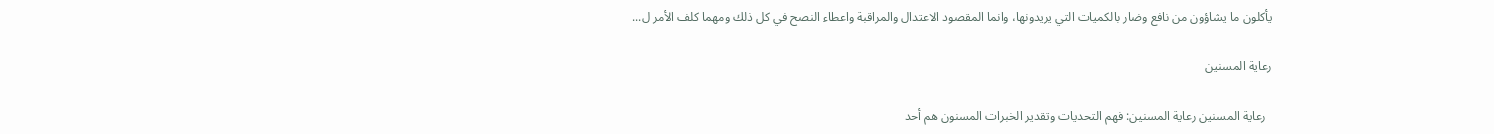يأكلون ما يشاؤون من نافع وضار بالكميات التي يريدونها، وانما المقصود الاعتدال والمراقبة واعطاء النصح في كل ذلك ومهما كلف الأمر ل...

رعاية المسنين

  رعاية المسنين رعاية المسنين: فهم التحديات وتقدير الخبرات المسنون هم أحد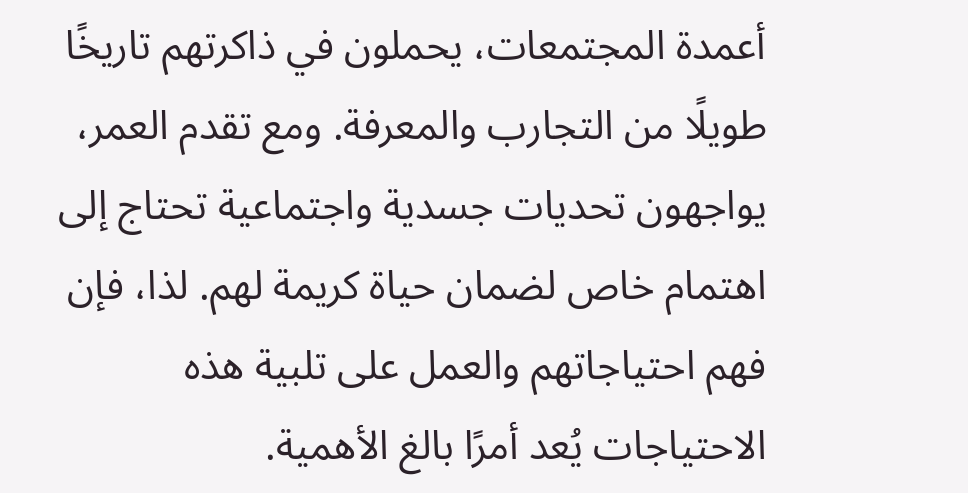أعمدة المجتمعات، يحملون في ذاكرتهم تاريخًا طويلًا من التجارب والمعرفة. ومع تقدم العمر، يواجهون تحديات جسدية واجتماعية تحتاج إلى اهتمام خاص لضمان حياة كريمة لهم. لذا، فإن فهم احتياجاتهم والعمل على تلبية هذه الاحتياجات يُعد أمرًا بالغ الأهمية.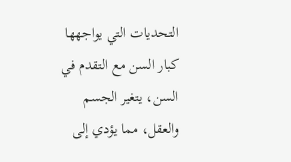التحديات التي يواجهها كبار السن مع التقدم في السن، يتغير الجسم والعقل، مما يؤدي إلى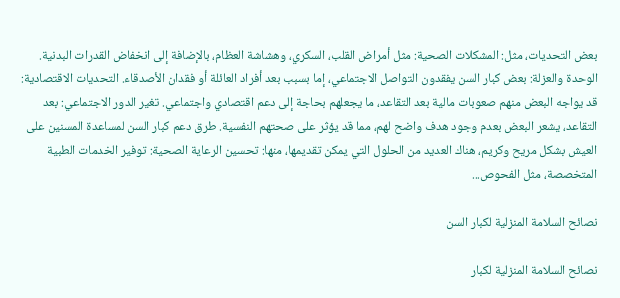بعض التحديات، مثل: المشكلات الصحية: مثل أمراض القلب، السكري، وهشاشة العظام، بالإضافة إلى انخفاض القدرات البدنية. الوحدة والعزلة: بعض كبار السن يفقدون التواصل الاجتماعي، إما بسبب بعد أفراد العائلة أو فقدان الأصدقاء. التحديات الاقتصادية: قد يواجه البعض منهم صعوبات مالية بعد التقاعد، ما يجعلهم بحاجة إلى دعم اقتصادي واجتماعي. تغير الدور الاجتماعي: بعد التقاعد، يشعر البعض بعدم وجود هدف واضح لهم، مما قد يؤثر على صحتهم النفسية. طرق دعم كبار السن لمساعدة المسنين على العيش بشكل مريح وكريم، هناك العديد من الحلول التي يمكن تقديمها، منها: تحسين الرعاية الصحية: توفير الخدمات الطبية المتخصصة، مثل الفحوص...

نصائح السلامة المنزلية لكبار السن

نصائح السلامة المنزلية لكبار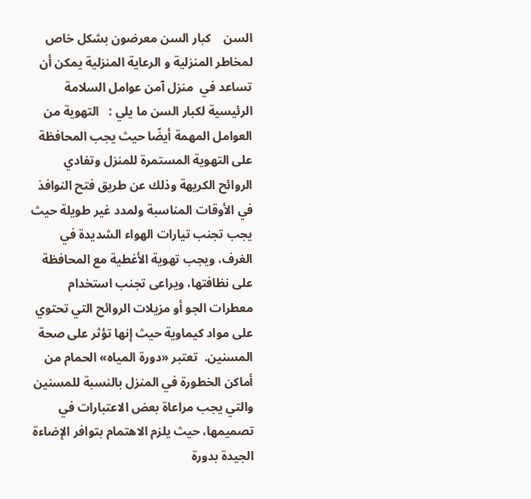السن    كبار السن معرضون بشكل خاص لمخاطر المنزلية و الرعاية المنزلية يمكن أن تساعد في  منزل آمن عوامل السلامة الرئيسية لكبار السن ما يلي :   التهوية من العوامل المهمة أيضًا حيث يجب المحافظة على التهوية المستمرة للمنزل وتفادي الروائح الكريهة وذلك عن طريق فتح النوافذ في الأوقات المناسبة ولمدد غير طويلة حيث يجب تجنب تيارات الهواء الشديدة في الغرف، ويجب تهوية الأغطية مع المحافظة على نظافتها، ويراعى تجنب استخدام معطرات الجو أو مزيلات الروائح التي تحتوي على مواد كيماوية حيث إنها تؤثر على صحة المسنين.  تعتبر «دورة المياه» الحمام من أماكن الخطورة في المنزل بالنسبة للمسنين والتي يجب مراعاة بعض الاعتبارات في تصميمها، حيث يلزم الاهتمام بتوافر الإضاءة الجيدة بدورة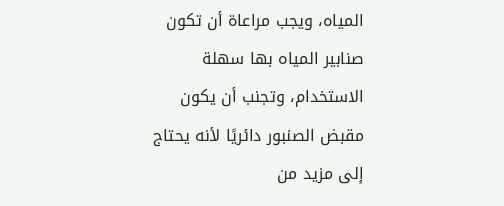المياه، ويجب مراعاة أن تكون صنابير المياه بها سهلة الاستخدام، وتجنب أن يكون مقبض الصنبور دائريًا لأنه يحتاج إلى مزيد من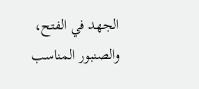الجهد في الفتح، والصنبور المناسب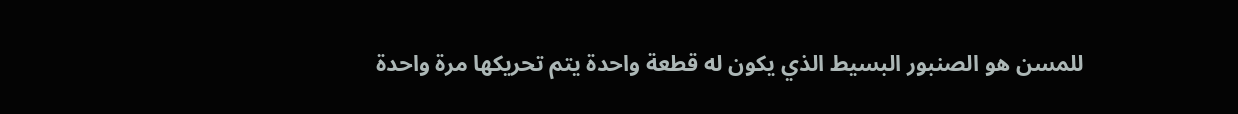للمسن هو الصنبور البسيط الذي يكون له قطعة واحدة يتم تحريكها مرة واحدة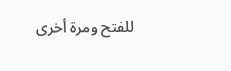للفتح ومرة أخرى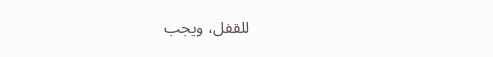للقفل، ويجب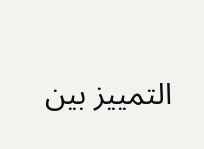التمييز بين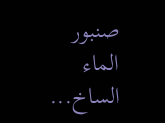صنبور الماء الساخ...